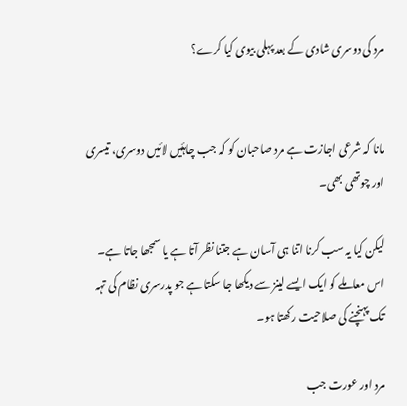مرد کی دوسری شادی کے بعد پہلی بیوی کیا کرے؟


مانا کہ شرعی اجازت ہے مرد صاحبان کو کہ جب چاہئیں لائیں دوسری، تیسری اور چوتھی بھی۔

لیکن کیا یہ سب کرنا اتنا ہی آسان ہے جتنا نظر آتا ہے یا سمجھا جاتا ہے۔ اس معاملے کو ایک ایسے لینز سے دیکھا جا سکتا ہے جو پدرسری نظام کی تہہ تک پہنچنے کی صلاحیت رکھتا ہو۔

مرد اور عورت جب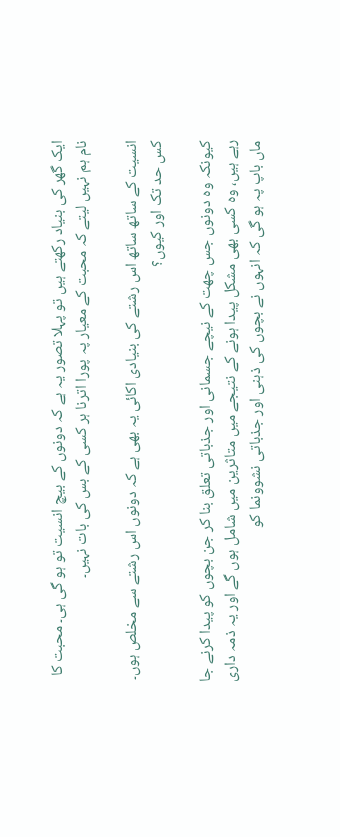ایک گھر کی بنیاد رکھتے ہیں تو پہلا تصور یہ ہے کہ دونوں کے بیچ انسیت تو ہو گی ہی۔ محبت کا نام ہم نہیں لیتے کہ محبت کے معیار پہ پورا اترنا ہر کسی کے بس کی بات نہیں۔

انسیت کے ساتھ ساتھ اس رشتے کی بنیادی اکائی یہ بھی ہے کہ دونوں اس رشتے سے مخلص ہوں۔
کس حد تک اور کیوں؟

کیونکہ وہ دونوں جس چھت کے نیچے جسمانی اور جذباتی تعلق بنا کر جن بچوں کو پیدا کرنے جا رہے ہیں، وہ کسی بھی مشکل پیدا ہونے کے نتیجے میں متاثرین میں شامل ہوں گے اور یہ ذمہ داری ماں باپ پہ ہو گی کہ انہوں نے بچوں کی ذہنی اور جذباتی نشوونما کو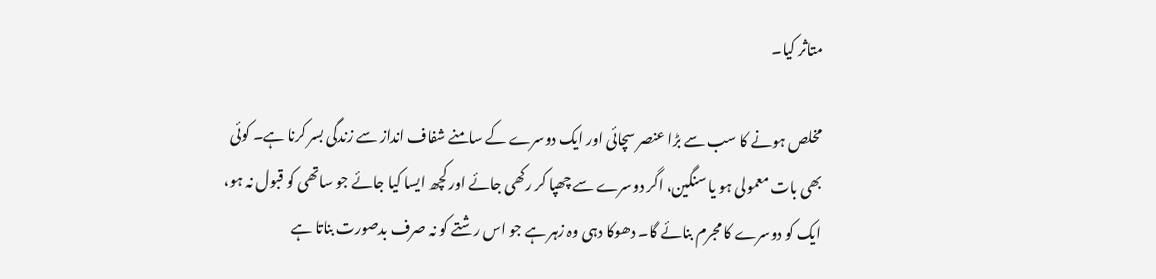متاثر کیا۔

مخلص ہونے کا سب سے بڑا عنصر سچائی اور ایک دوسرے کے سامنے شفاف انداز سے زندگی بسر کرنا ہے۔ کوئی بھی بات معمولی ہو یا سنگین، اگر دوسرے سے چھپا کر رکھی جائے اور کچھ ایسا کیا جائے جو ساتھی کو قبول نہ ہو، ایک کو دوسرے کا مجرم بنائے گا۔ دھوکا دہی وہ زہر ہے جو اس رشتے کو نہ صرف بدصورت بناتا ہے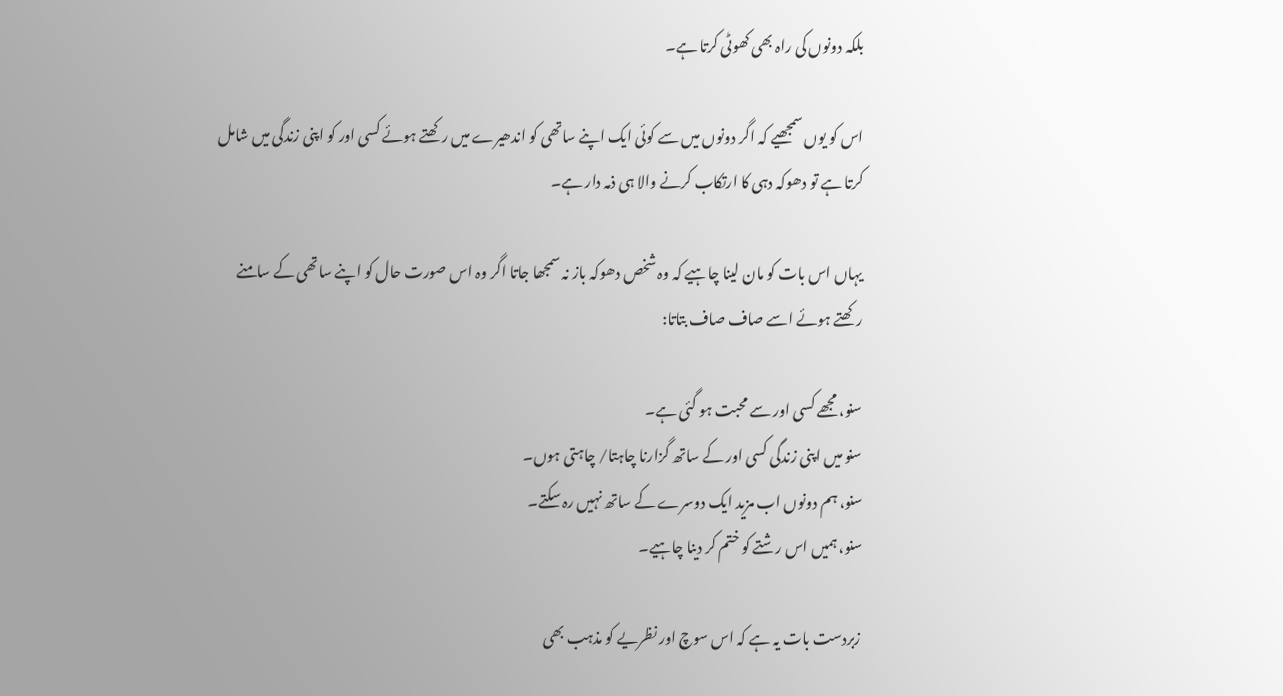بلکہ دونوں کی راہ بھی کھوٹی کرتا ہے۔

اس کو یوں سمجھیے کہ اگر دونوں میں سے کوئی ایک اپنے ساتھی کو اندھیرے میں رکھتے ہوئے کسی اور کو اپنی زندگی میں شامل کرتا ہے تو دھوکہ دہی کا ارتکاب کرنے والا ہی ذمہ دار ہے۔

یہاں اس بات کو مان لینا چاہیے کہ وہ شخص دھوکہ باز نہ سمجھا جاتا اگر وہ اس صورت حال کو اپنے ساتھی کے سامنے رکھتے ہوئے اسے صاف صاف بتاتا:

سنو، مجھے کسی اور سے محبت ہو گئی ہے۔
سنو میں اپنی زندگی کسی اور کے ساتھ گزارنا چاہتا/ چاہتی ہوں۔
سنو، ہم دونوں اب مزید ایک دوسرے کے ساتھ نہیں رہ سکتے۔
سنو، ہمیں اس رشتے کو ختم کر دینا چاہیے۔

زبردست بات یہ ہے کہ اس سوچ اور نظریے کو مذہب بھی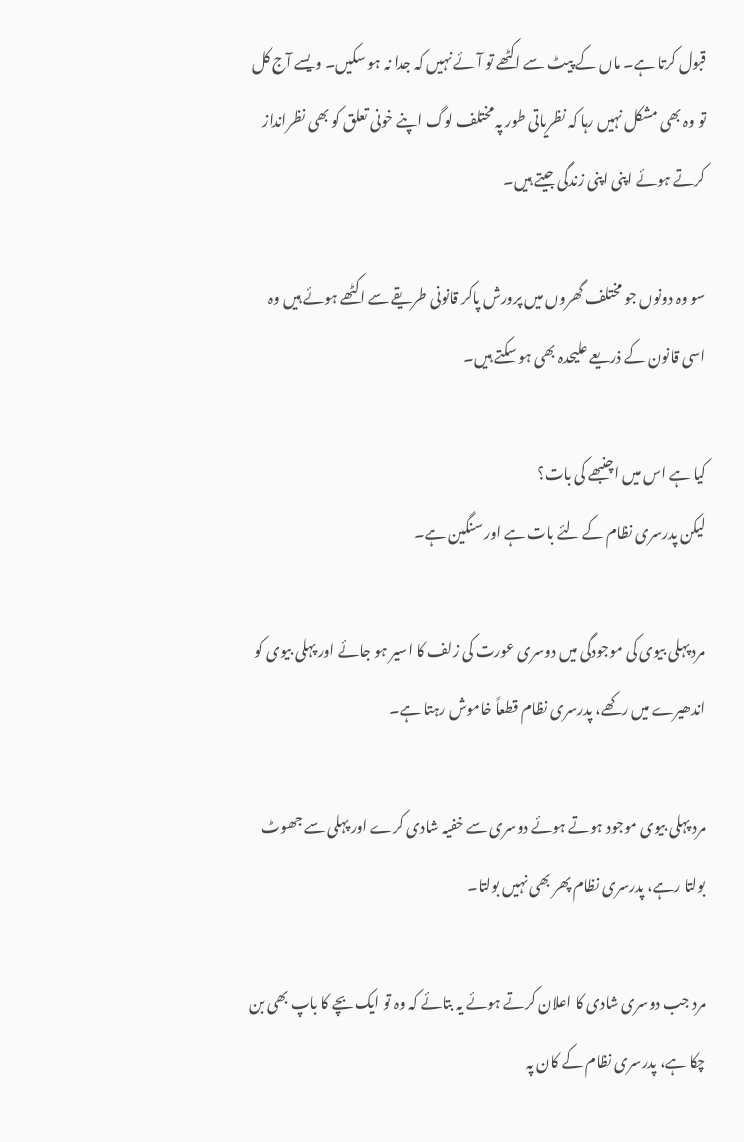قبول کرتا ہے۔ ماں کے پیٹ سے اکٹھے تو آئے نہیں کہ جدا نہ ہو سکیں۔ ویسے آج کل تو وہ بھی مشکل نہیں رہا کہ نظریاتی طور پہ مختلف لوگ اپنے خونی تعلق کو بھی نظرانداز کرتے ہوئے اپنی اپنی زندگی جیتے ہیں۔

سو وہ دونوں جو مختلف گھروں میں پرورش پاکر قانونی طریقے سے اکٹھے ہوئے ہیں وہ اسی قانون کے ذریعے علیحدہ بھی ہو سکتے ہیں۔

کیا ہے اس میں اچنبھے کی بات؟
لیکن پدرسری نظام کے لئے بات ہے اور سنگین ہے۔

مرد پہلی بیوی کی موجودگی میں دوسری عورت کی زلف کا اسیر ہو جائے اور پہلی بیوی کو اندھیرے میں رکھے، پدرسری نظام قطعاً خاموش رہتا ہے۔

مرد پہلی بیوی موجود ہوتے ہوئے دوسری سے خفیہ شادی کرے اور پہلی سے جھوٹ بولتا رہے، پدرسری نظام پھر بھی نہیں بولتا۔

مرد جب دوسری شادی کا اعلان کرتے ہوئے یہ بتائے کہ وہ تو ایک بچے کا باپ بھی بن چکا ہے، پدرسری نظام کے کان پہ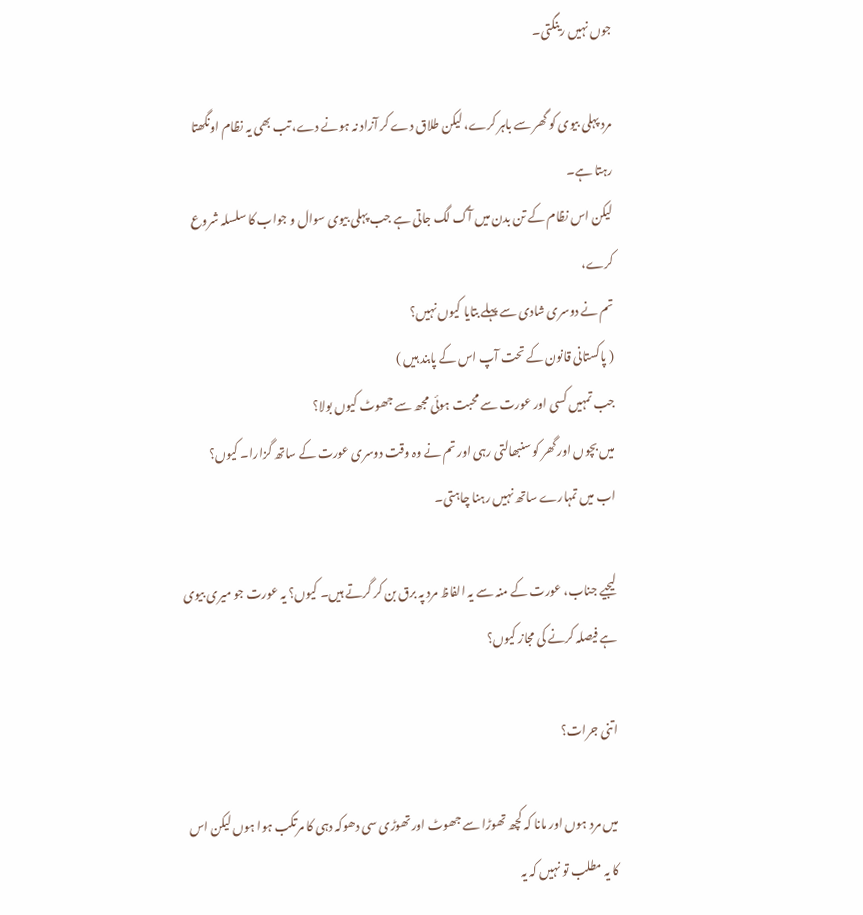جوں نہیں رینگتی۔

مرد پہلی بیوی کو گھر سے باہر کرے، لیکن طلاق دے کر آزاد نہ ہونے دے، تب بھی یہ نظام اونگھتا رہتا ہے۔
لیکن اس نظام کے تن بدن میں آگ لگ جاتی ہے جب پہلی بیوی سوال و جواب کا سلسلہ شروع کرے،
تم نے دوسری شادی سے پہلے بتایا کیوں نہیں؟
( پاکستانی قانون کے تحت آپ اس کے پابند ہیں )
جب تمہیں کسی اور عورت سے محبت ہوئی مجھ سے جھوٹ کیوں بولا؟
میں بچوں اور گھر کو سنبھالتی رہی اور تم نے وہ وقت دوسری عورت کے ساتھ گزارا۔ کیوں؟
اب میں تمہارے ساتھ نہیں رہنا چاہتی۔

لیجیے جناب، عورت کے منہ سے یہ الفاظ مرد پہ برق بن کر گرتے ہیں۔ کیوں؟ یہ عورت جو میری بیوی ہے فیصلہ کرنے کی مجاز کیوں؟

اتنی جرات؟

میں مرد ہوں اور مانا کہ کچھ تھوڑا سے جھوٹ اور تھوڑی سی دھوکہ دہی کا مرتکب ہوا ہوں لیکن اس کا یہ مطلب تو نہیں کہ یہ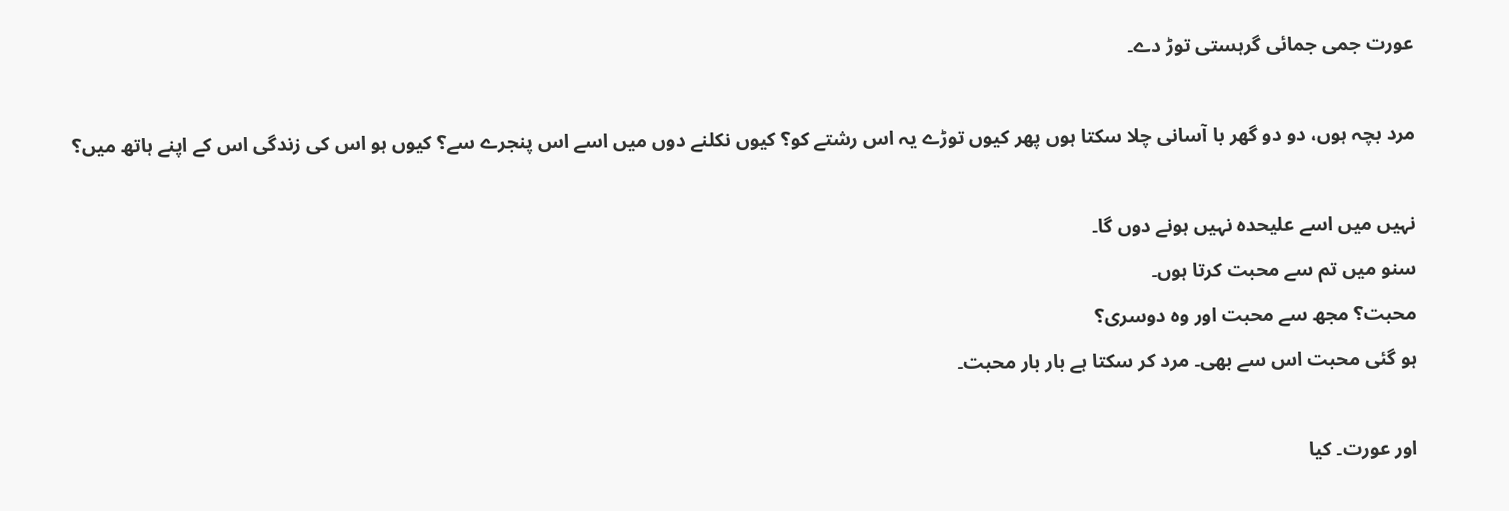عورت جمی جمائی گرہستی توڑ دے۔

مرد بچہ ہوں، دو دو گھر با آسانی چلا سکتا ہوں پھر کیوں توڑے یہ اس رشتے کو؟ کیوں نکلنے دوں میں اسے اس پنجرے سے؟ کیوں ہو اس کی زندگی اس کے اپنے ہاتھ میں؟

نہیں میں اسے علیحدہ نہیں ہونے دوں گا۔
سنو میں تم سے محبت کرتا ہوں۔
محبت؟ مجھ سے محبت اور وہ دوسری؟
ہو گئی محبت اس سے بھی۔ مرد کر سکتا ہے بار بار محبت۔

اور عورت۔ کیا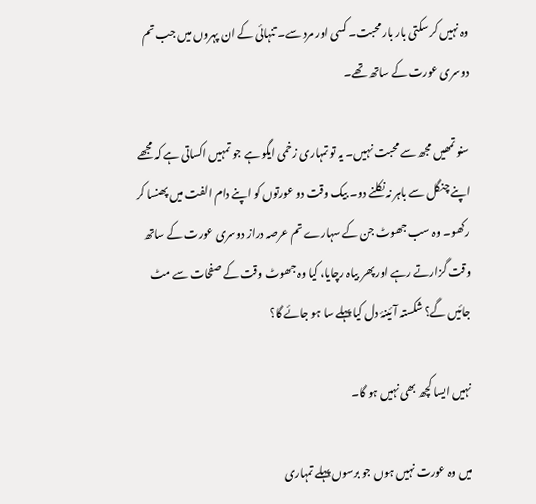وہ نہیں کر سکتی بار بار محبت۔ کسی اور مرد سے۔ تنہائی کے ان پہروں میں جب تم دوسری عورت کے ساتھ تھے۔

سنو تمھیں مجھ سے محبت نہیں۔ یہ تو تمہاری زخمی ایگو ہے جو تمہیں اکساتی ہے کہ مجھے اپنے چنگل سے باہر نہ نکلنے دو۔ بیک وقت دو عورتوں کو اپنے دام الفت میں پھنسا کر رکھو۔ وہ سب جھوٹ جن کے سہارے تم عرصہ دراز دوسری عورت کے ساتھ وقت گزارتے رہے اور پھر بیاہ رچایا، کیا وہ جھوٹ وقت کے صفحات سے مٹ جائیں گے؟ شکستہ آئینۂ دل کیا پہلے سا ہو جائے گا؟

نہیں ایسا کچھ بھی نہیں ہو گا۔

میں وہ عورت نہیں ہوں جو برسوں پہلے تمہاری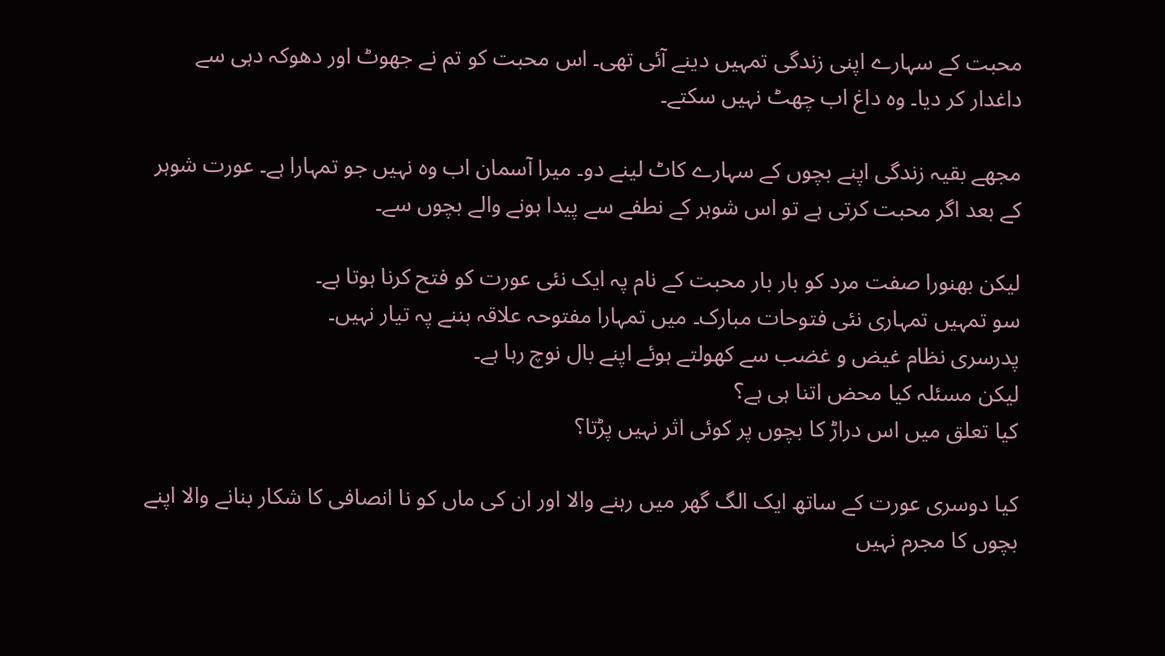محبت کے سہارے اپنی زندگی تمہیں دینے آئی تھی۔ اس محبت کو تم نے جھوٹ اور دھوکہ دہی سے داغدار کر دیا۔ وہ داغ اب چھٹ نہیں سکتے۔

مجھے بقیہ زندگی اپنے بچوں کے سہارے کاٹ لینے دو۔ میرا آسمان اب وہ نہیں جو تمہارا ہے۔ عورت شوہر کے بعد اگر محبت کرتی ہے تو اس شوہر کے نطفے سے پیدا ہونے والے بچوں سے۔

لیکن بھنورا صفت مرد کو بار بار محبت کے نام پہ ایک نئی عورت کو فتح کرنا ہوتا ہے۔
سو تمہیں تمہاری نئی فتوحات مبارک۔ میں تمہارا مفتوحہ علاقہ بننے پہ تیار نہیں۔
پدرسری نظام غیض و غضب سے کھولتے ہوئے اپنے بال نوچ رہا ہے۔
لیکن مسئلہ کیا محض اتنا ہی ہے؟
کیا تعلق میں اس دراڑ کا بچوں پر کوئی اثر نہیں پڑتا؟

کیا دوسری عورت کے ساتھ ایک الگ گھر میں رہنے والا اور ان کی ماں کو نا انصافی کا شکار بنانے والا اپنے بچوں کا مجرم نہیں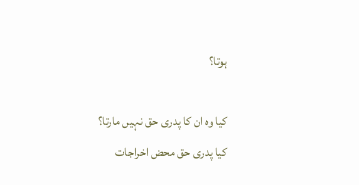ہوتا؟

کیا وہ ان کا پدری حق نہیں مارتا؟
کیا پدری حق محض اخراجات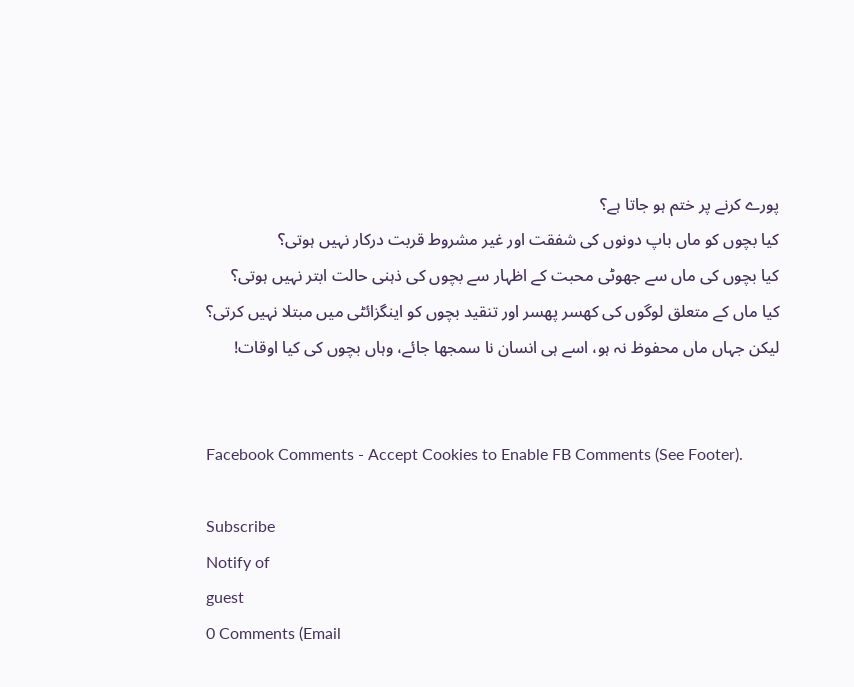پورے کرنے پر ختم ہو جاتا ہے؟
کیا بچوں کو ماں باپ دونوں کی شفقت اور غیر مشروط قربت درکار نہیں ہوتی؟
کیا بچوں کی ماں سے جھوٹی محبت کے اظہار سے بچوں کی ذہنی حالت ابتر نہیں ہوتی؟
کیا ماں کے متعلق لوگوں کی کھسر پھسر اور تنقید بچوں کو اینگزائٹی میں مبتلا نہیں کرتی؟
لیکن جہاں ماں محفوظ نہ ہو، اسے ہی انسان نا سمجھا جائے، وہاں بچوں کی کیا اوقات!


Facebook Comments - Accept Cookies to Enable FB Comments (See Footer).

Subscribe
Notify of
guest
0 Comments (Email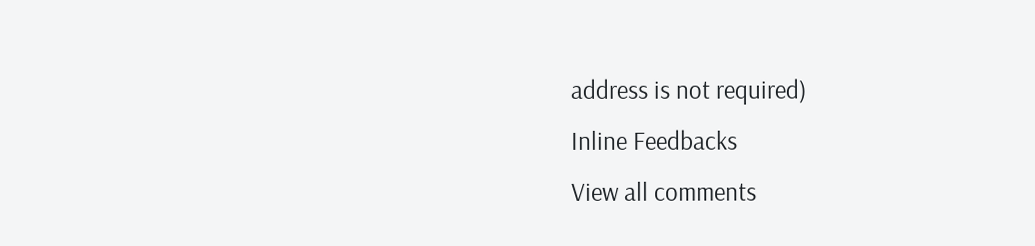address is not required)
Inline Feedbacks
View all comments